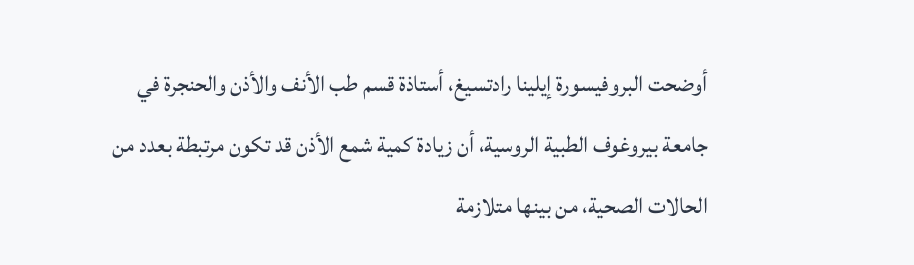أوضحت البروفيسورة إيلينا رادتسيغ، أستاذة قسم طب الأنف والأذن والحنجرة في جامعة بيروغوف الطبية الروسية، أن زيادة كمية شمع الأذن قد تكون مرتبطة بعدد من الحالات الصحية، من بينها متلازمة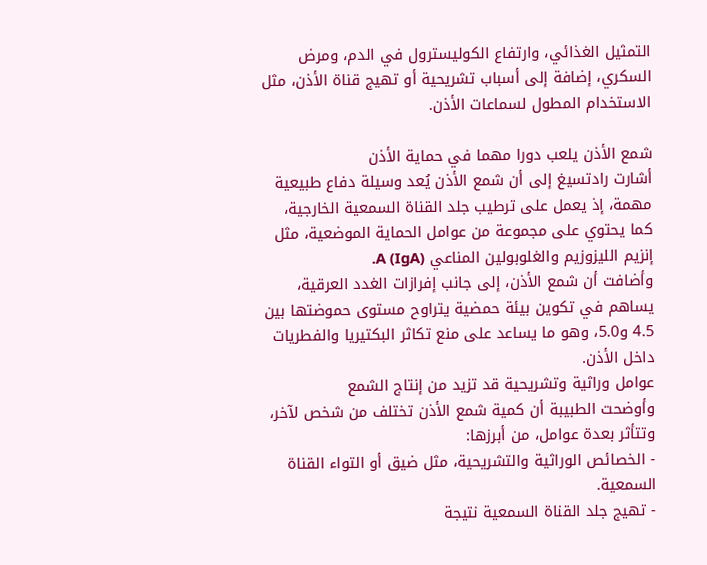التمثيل الغذائي، وارتفاع الكوليسترول في الدم، ومرض السكري، إضافة إلى أسباب تشريحية أو تهيج قناة الأذن، مثل الاستخدام المطول لسماعات الأذن.

شمع الأذن يلعب دورا مهما في حماية الأذن
أشارت رادتسيغ إلى أن شمع الأذن يُعد وسيلة دفاع طبيعية مهمة، إذ يعمل على ترطيب جلد القناة السمعية الخارجية، كما يحتوي على مجموعة من عوامل الحماية الموضعية، مثل إنزيم الليزوزيم والغلوبولين المناعي A (IgA).
وأضافت أن شمع الأذن، إلى جانب إفرازات الغدد العرقية، يساهم في تكوين بيئة حمضية يتراوح مستوى حموضتها بين 4.5 و5.0، وهو ما يساعد على منع تكاثر البكتيريا والفطريات داخل الأذن.
عوامل وراثية وتشريحية قد تزيد من إنتاج الشمع
وأوضحت الطبيبة أن كمية شمع الأذن تختلف من شخص لآخر، وتتأثر بعدة عوامل، من أبرزها:
- الخصائص الوراثية والتشريحية، مثل ضيق أو التواء القناة السمعية.
- تهيج جلد القناة السمعية نتيجة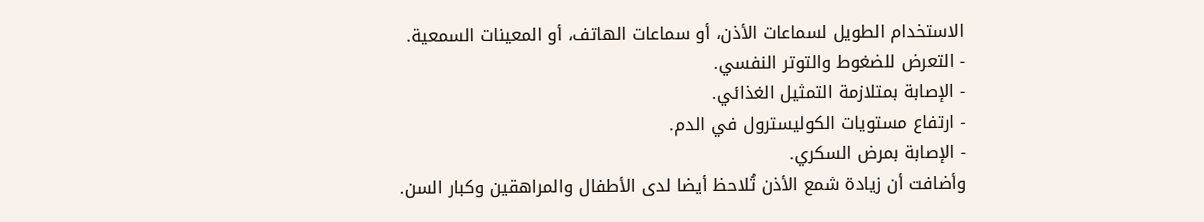الاستخدام الطويل لسماعات الأذن، أو سماعات الهاتف، أو المعينات السمعية.
- التعرض للضغوط والتوتر النفسي.
- الإصابة بمتلازمة التمثيل الغذائي.
- ارتفاع مستويات الكوليسترول في الدم.
- الإصابة بمرض السكري.
وأضافت أن زيادة شمع الأذن تُلاحظ أيضا لدى الأطفال والمراهقين وكبار السن.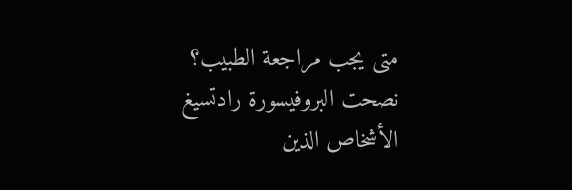متى يجب مراجعة الطبيب؟
نصحت البروفيسورة رادتسيغ الأشخاص الذين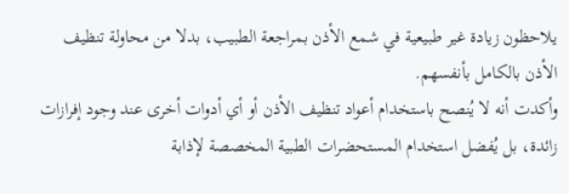يلاحظون زيادة غير طبيعية في شمع الأذن بمراجعة الطبيب، بدلا من محاولة تنظيف الأذن بالكامل بأنفسهم.
وأكدت أنه لا يُنصح باستخدام أعواد تنظيف الأذن أو أي أدوات أخرى عند وجود إفرازات زائدة، بل يُفضل استخدام المستحضرات الطبية المخصصة لإذابة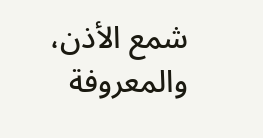شمع الأذن، والمعروفة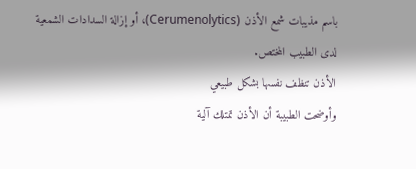باسم مذيبات شمع الأذن (Cerumenolytics)، أو إزالة السدادات الشمعية لدى الطبيب المختص.
الأذن تنظف نفسها بشكل طبيعي
وأوضحت الطبيبة أن الأذن تمتلك آلية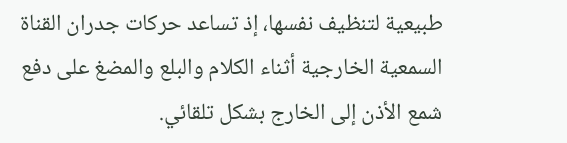طبيعية لتنظيف نفسها، إذ تساعد حركات جدران القناة السمعية الخارجية أثناء الكلام والبلع والمضغ على دفع شمع الأذن إلى الخارج بشكل تلقائي.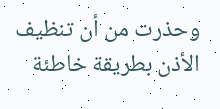وحذرت من أن تنظيف الأذن بطريقة خاطئة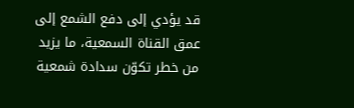قد يؤدي إلى دفع الشمع إلى عمق القناة السمعية، ما يزيد من خطر تكوّن سدادة شمعية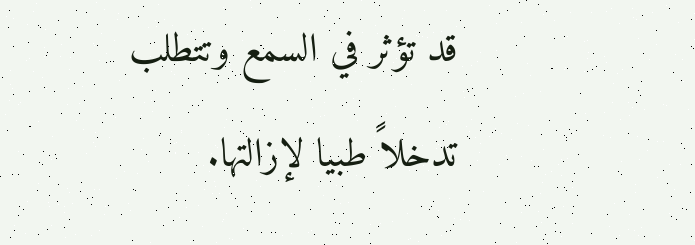قد تؤثر في السمع وتتطلب تدخلاً طبيا لإزالتها.